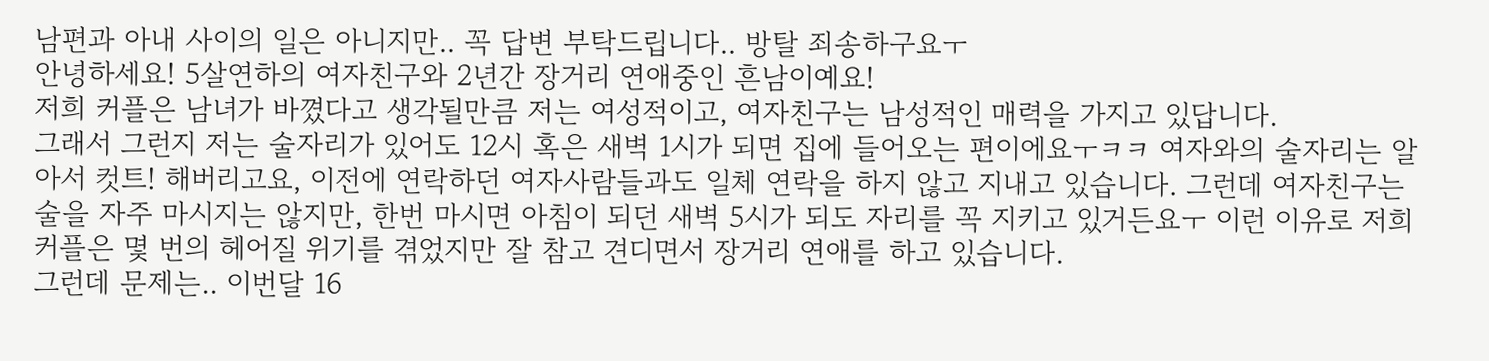남편과 아내 사이의 일은 아니지만.. 꼭 답변 부탁드립니다.. 방탈 죄송하구요ㅜ
안녕하세요! 5살연하의 여자친구와 2년간 장거리 연애중인 흔남이예요!
저희 커플은 남녀가 바꼈다고 생각될만큼 저는 여성적이고, 여자친구는 남성적인 매력을 가지고 있답니다.
그래서 그런지 저는 술자리가 있어도 12시 혹은 새벽 1시가 되면 집에 들어오는 편이에요ㅜㅋㅋ 여자와의 술자리는 알아서 컷트! 해버리고요, 이전에 연락하던 여자사람들과도 일체 연락을 하지 않고 지내고 있습니다. 그런데 여자친구는 술을 자주 마시지는 않지만, 한번 마시면 아침이 되던 새벽 5시가 되도 자리를 꼭 지키고 있거든요ㅜ 이런 이유로 저희 커플은 몇 번의 헤어질 위기를 겪었지만 잘 참고 견디면서 장거리 연애를 하고 있습니다.
그런데 문제는.. 이번달 16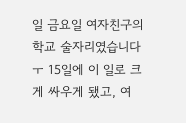일 금요일 여자친구의 학교 술자리였습니다ㅜ 15일에 이 일로 크게 싸우게 됐고, 여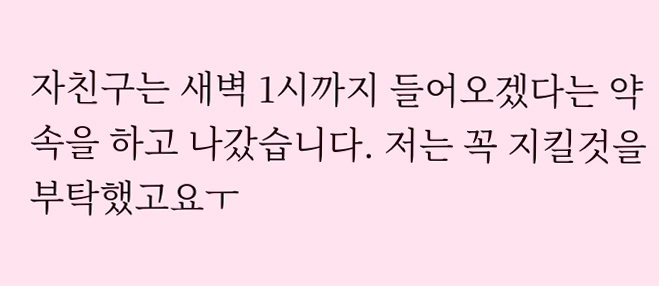자친구는 새벽 1시까지 들어오겠다는 약속을 하고 나갔습니다. 저는 꼭 지킬것을 부탁했고요ㅜ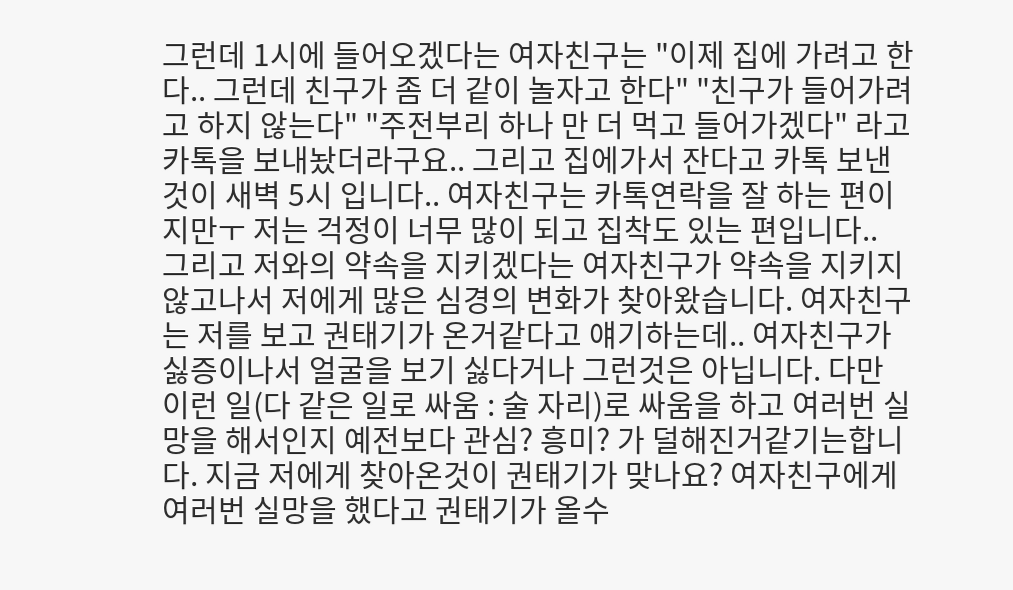그런데 1시에 들어오겠다는 여자친구는 "이제 집에 가려고 한다.. 그런데 친구가 좀 더 같이 놀자고 한다" "친구가 들어가려고 하지 않는다" "주전부리 하나 만 더 먹고 들어가겠다" 라고 카톡을 보내놨더라구요.. 그리고 집에가서 잔다고 카톡 보낸것이 새벽 5시 입니다.. 여자친구는 카톡연락을 잘 하는 편이지만ㅜ 저는 걱정이 너무 많이 되고 집착도 있는 편입니다..
그리고 저와의 약속을 지키겠다는 여자친구가 약속을 지키지 않고나서 저에게 많은 심경의 변화가 찾아왔습니다. 여자친구는 저를 보고 권태기가 온거같다고 얘기하는데.. 여자친구가 싫증이나서 얼굴을 보기 싫다거나 그런것은 아닙니다. 다만 이런 일(다 같은 일로 싸움 : 술 자리)로 싸움을 하고 여러번 실망을 해서인지 예전보다 관심? 흥미? 가 덜해진거같기는합니다. 지금 저에게 찾아온것이 권태기가 맞나요? 여자친구에게 여러번 실망을 했다고 권태기가 올수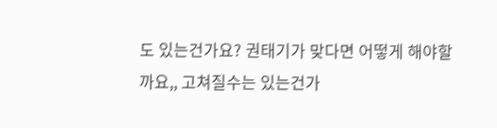도 있는건가요? 권태기가 맞다면 어떻게 해야할까요,, 고쳐질수는 있는건가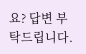요? 답변 부탁드립니다.